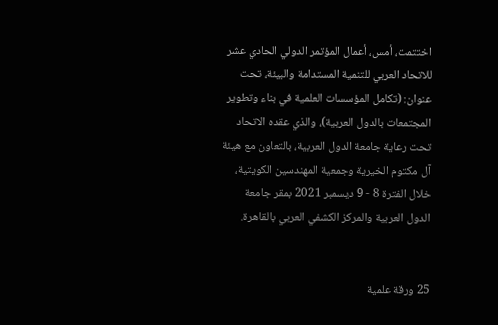اختتمت، أمس، أعمال المؤتمر الدولي الحادي عشر للاتحاد العربي للتنمية المستدامة والبيئة، تحت عنوان: (تكامل المؤسسات العلمية في بناء وتطوير المجتمعات بالدول العربية)، والذي عقده الاتحاد تحت رعاية جامعة الدول العربية، بالتعاون مع هيئة آل مكتوم الخيرية وجمعية المهندسين الكويتية، خلال الفترة 8 - 9 ديسمبر 2021 بمقر جامعة الدول العربية والمركز الكشفي العربي بالقاهرة.


25 ورقة علمية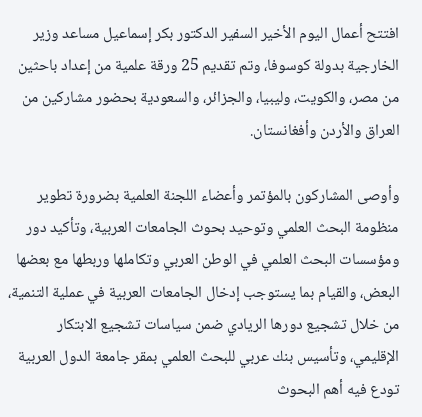افتتح أعمال اليوم الأخير السفير الدكتور بكر إسماعيل مساعد وزير الخارجية بدولة كوسوفا، وتم تقديم 25 ورقة علمية من إعداد باحثين من مصر، والكويت، وليبيا، والجزائر، والسعودية بحضور مشاركين من العراق والأردن وأفغانستان.

وأوصى المشاركون بالمؤتمر وأعضاء اللجنة العلمية بضرورة تطوير منظومة البحث العلمي وتوحيد بحوث الجامعات العربية، وتأكيد دور ومؤسسات البحث العلمي في الوطن العربي وتكاملها وربطها مع بعضها البعض، والقيام بما يستوجب إدخال الجامعات العربية في عملية التنمية، من خلال تشجيع دورها الريادي ضمن سياسات تشجيع الابتكار الإقليمي، وتأسيس بنك عربي للبحث العلمي بمقر جامعة الدول العربية تودع فيه أهم البحوث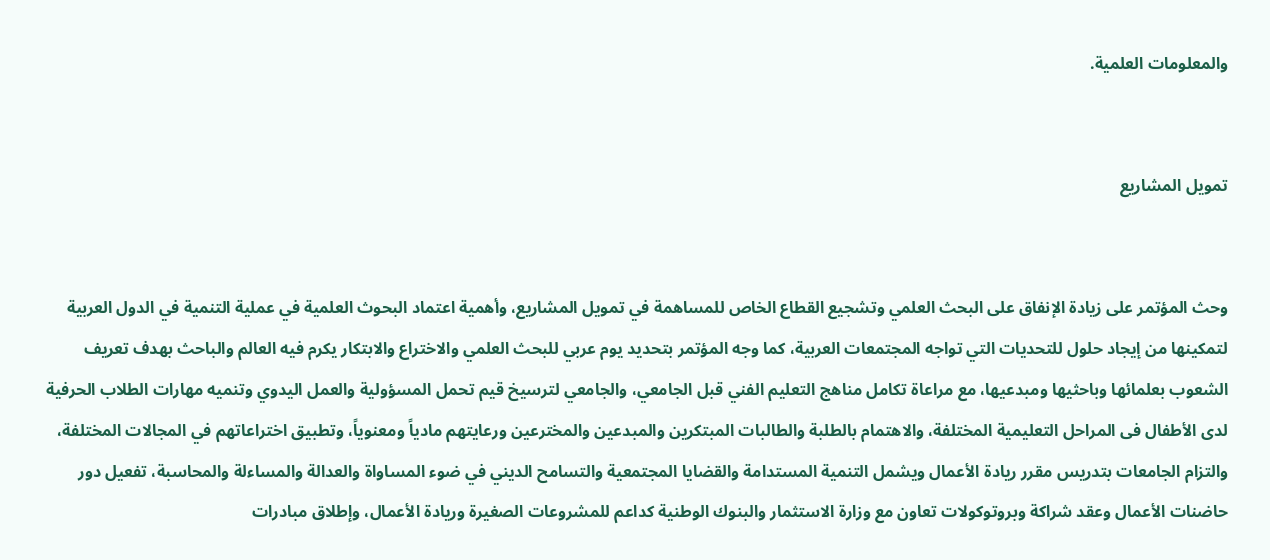والمعلومات العلمية.


تمويل المشاريع


وحث المؤتمر على زيادة الإنفاق على البحث العلمي وتشجيع القطاع الخاص للمساهمة في تمويل المشاريع، وأهمية اعتماد البحوث العلمية في عملية التنمية في الدول العربية لتمكينها من إيجاد حلول للتحديات التي تواجه المجتمعات العربية، كما وجه المؤتمر بتحديد يوم عربي للبحث العلمي والاختراع والابتكار يكرم فيه العالم والباحث بهدف تعريف الشعوب بعلمائها وباحثيها ومبدعيها، مع مراعاة تكامل مناهج التعليم الفني قبل الجامعي، والجامعي لترسيخ قيم تحمل المسؤولية والعمل اليدوي وتنميه مهارات الطلاب الحرفية لدى الأطفال فى المراحل التعليمية المختلفة، والاهتمام بالطلبة والطالبات المبتكرين والمبدعين والمخترعين ورعايتهم مادياً ومعنوياً، وتطبيق اختراعاتهم في المجالات المختلفة، والتزام الجامعات بتدريس مقرر ريادة الأعمال ويشمل التنمية المستدامة والقضايا المجتمعية والتسامح الديني في ضوء المساواة والعدالة والمساءلة والمحاسبة، تفعيل دور حاضنات الأعمال وعقد شراكة وبروتوكولات تعاون مع وزارة الاستثمار والبنوك الوطنية كداعم للمشروعات الصغيرة وريادة الأعمال، وإطلاق مبادرات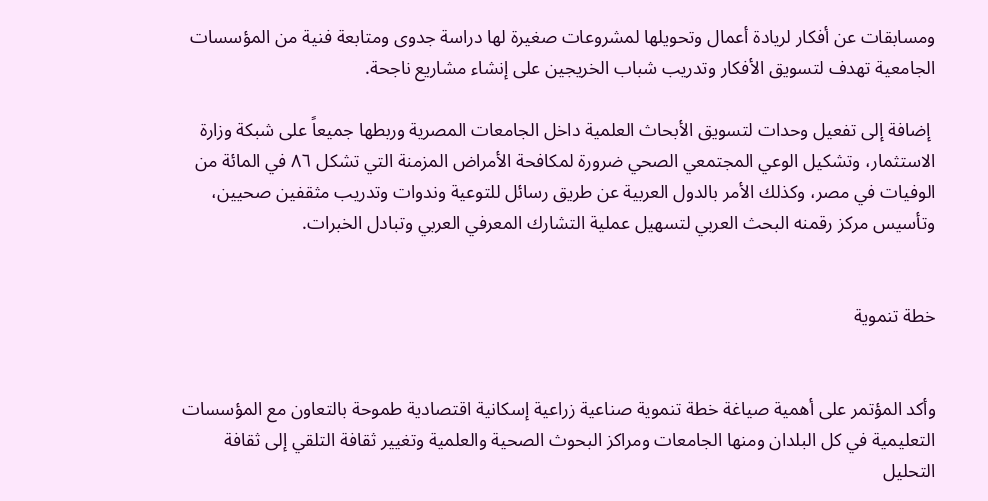ومسابقات عن أفكار لريادة أعمال وتحويلها لمشروعات صغيرة لها دراسة جدوى ومتابعة فنية من المؤسسات الجامعية تهدف لتسويق الأفكار وتدريب شباب الخريجين على إنشاء مشاريع ناجحة.

 إضافة إلى تفعيل وحدات لتسويق الأبحاث العلمية داخل الجامعات المصرية وربطها جميعاً على شبكة وزارة الاستثمار، وتشكيل الوعي المجتمعي الصحي ضرورة لمكافحة الأمراض المزمنة التي تشكل ٨٦ في المائة من الوفيات في مصر، وكذلك الأمر بالدول العربية عن طريق رسائل للتوعية وندوات وتدريب مثقفين صحيين، وتأسيس مركز رقمنه البحث العربي لتسهيل عملية التشارك المعرفي العربي وتبادل الخبرات.


خطة تنموية


وأكد المؤتمر على أهمية صياغة خطة تنموية صناعية زراعية إسكانية اقتصادية طموحة بالتعاون مع المؤسسات التعليمية في كل البلدان ومنها الجامعات ومراكز البحوث الصحية والعلمية وتغيير ثقافة التلقي إلى ثقافة التحليل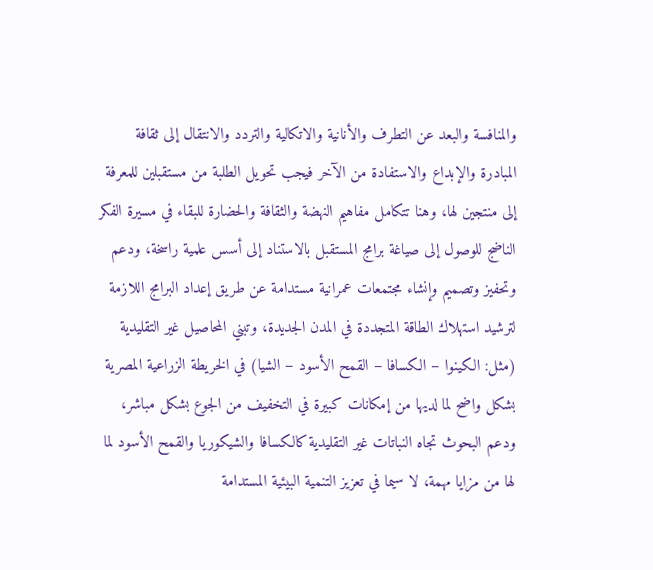والمنافسة والبعد عن التطرف والأنانية والاتكالية والتردد والانتقال إلى ثقافة المبادرة والإبداع والاستفادة من الآخر فيجب تحويل الطلبة من مستقبلين للمعرفة إلى منتجين لها، وهنا تتكامل مفاهيم النهضة والثقافة والحضارة للبقاء في مسيرة الفكر الناضج للوصول إلى صياغة برامج المستقبل بالاستناد إلى أسس علمية راسخة، ودعم وتحفيز وتصميم وإنشاء مجتمعات عمرانية مستدامة عن طريق إعداد البرامج اللازمة لترشيد استهلاك الطاقة المتجددة في المدن الجديدة، وتبني المحاصيل غير التقليدية (مثل: الكينوا – الكسافا – القمح الأسود – الشيا) في الخريطة الزراعية المصرية بشكل واضح لما لديها من إمكانات كبيرة في التخفيف من الجوع بشكل مباشر، ودعم البحوث تجاه النباتات غير التقليدية كالكسافا والشيكوريا والقمح الأسود لما لها من مزايا مهمة، لا سيما في تعزيز التنمية البيئية المستدامة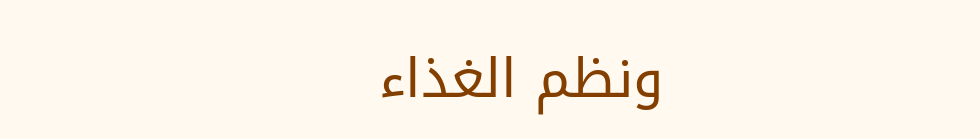ونظم الغذاء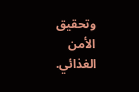وتحقيق الأمن الغذائي.